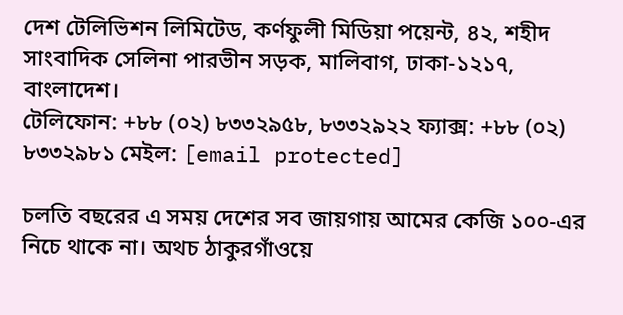দেশ টেলিভিশন লিমিটেড, কর্ণফুলী মিডিয়া পয়েন্ট, ৪২, শহীদ সাংবাদিক সেলিনা পারভীন সড়ক, মালিবাগ, ঢাকা-১২১৭, বাংলাদেশ।
টেলিফোন: +৮৮ (০২) ৮৩৩২৯৫৮, ৮৩৩২৯২২ ফ্যাক্স: +৮৮ (০২) ৮৩৩২৯৮১ মেইল: [email protected]

চলতি বছরের এ সময় দেশের সব জায়গায় আমের কেজি ১০০-এর নিচে থাকে না। অথচ ঠাকুরগাঁওয়ে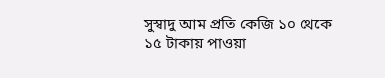সুস্বাদু আম প্রতি কেজি ১০ থেকে ১৫ টাকায় পাওয়া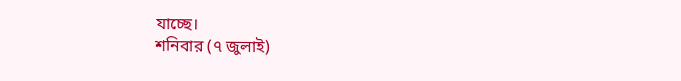যাচ্ছে।
শনিবার (৭ জুলাই)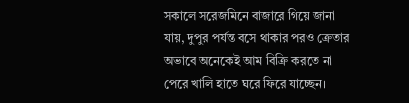সকালে সরেজমিনে বাজারে গিয়ে জানা যায়, দুপুর পর্যন্ত বসে থাকার পরও ক্রেতার অভাবে অনেকেই আম বিক্রি করতে না পেরে খালি হাতে ঘরে ফিরে যাচ্ছেন।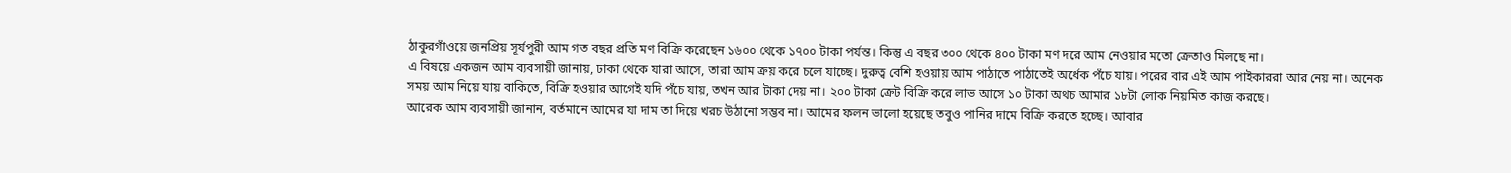ঠাকুরগাঁওয়ে জনপ্রিয় সূর্যপুরী আম গত বছর প্রতি মণ বিক্রি করেছেন ১৬০০ থেকে ১৭০০ টাকা পর্যন্ত। কিন্তু এ বছর ৩০০ থেকে ৪০০ টাকা মণ দরে আম নেওয়ার মতো ক্রেতাও মিলছে না।
এ বিষয়ে একজন আম ব্যবসায়ী জানায়, ঢাকা থেকে যারা আসে, তারা আম ক্রয় করে চলে যাচ্ছে। দুরুত্ব বেশি হওয়ায় আম পাঠাতে পাঠাতেই অর্ধেক পঁচে যায়। পরের বার এই আম পাইকাররা আর নেয় না। অনেক সময় আম নিয়ে যায় বাকিতে, বিক্রি হওয়ার আগেই যদি পঁচে যায়, তখন আর টাকা দেয় না। ২০০ টাকা ক্রেট বিক্রি করে লাভ আসে ১০ টাকা অথচ আমার ১৮টা লোক নিয়মিত কাজ করছে।
আরেক আম ব্যবসায়ী জানান, বর্তমানে আমের যা দাম তা দিয়ে খরচ উঠানো সম্ভব না। আমের ফলন ভালো হয়েছে তবুও পানির দামে বিক্রি করতে হচ্ছে। আবার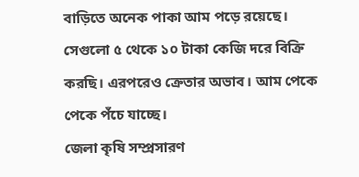বাড়িতে অনেক পাকা আম পড়ে রয়েছে। সেগুলো ৫ থেকে ১০ টাকা কেজি দরে বিক্রি করছি। এরপরেও ক্রেতার অভাব। আম পেকে পেকে পঁচে যাচ্ছে।
জেলা কৃষি সম্প্রসারণ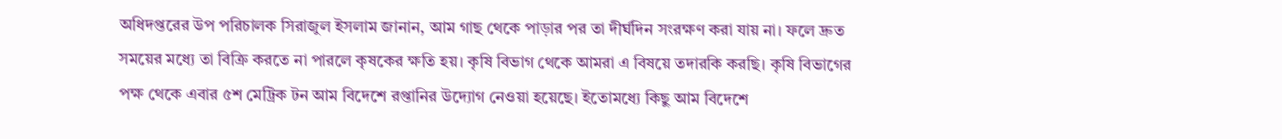অধিদপ্তরের উপ পরিচালক সিরাজুল ইসলাম জানান, আম গাছ থেকে পাড়ার পর তা দীর্ঘদিন সংরক্ষণ করা যায় না। ফলে দ্রুত সময়ের মধ্যে তা বিক্রি করতে না পারলে কৃষকের ক্ষতি হয়। কৃষি বিভাগ থেকে আমরা এ বিষয়ে তদারকি করছি। কৃষি বিভাগের পক্ষ থেকে এবার ৫শ মেট্রিক টন আম বিদেশে রপ্তানির উদ্যোগ নেওয়া হয়েছে। ইতোমধ্যে কিছু আম বিদেশে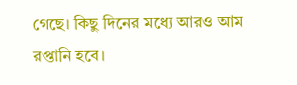গেছে। কিছু দিনের মধ্যে আরও আম রপ্তানি হবে।